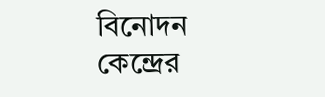বিনোদন কেন্দ্রের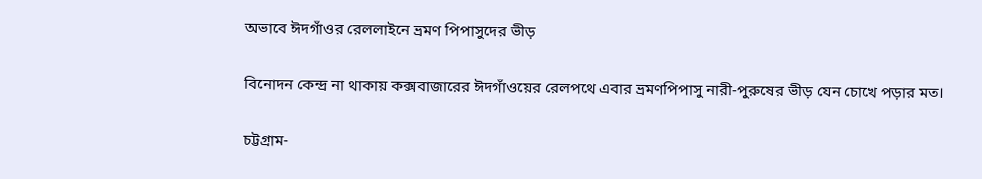অভাবে ঈদগাঁওর রেললাইনে ভ্রমণ পিপাসুদের ভীড়

বিনোদন কেন্দ্র না থাকায় কক্সবাজারের ঈদগাঁওয়ের রেলপথে এবার ভ্রমণপিপাসু নারী-পুরুষের ভীড় যেন চোখে পড়ার মত।

চট্টগ্রাম-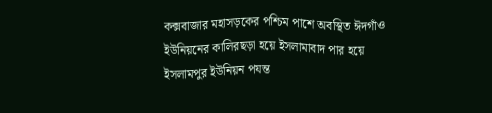কক্সবাজার মহাসড়কের পশ্চিম পাশে অবস্থিত ঈদগাঁও ইউনিয়নের কালিরছড়া হয়ে ইসলামাবাদ পার হয়ে ইসলামপুর ইউনিয়ন পযন্ত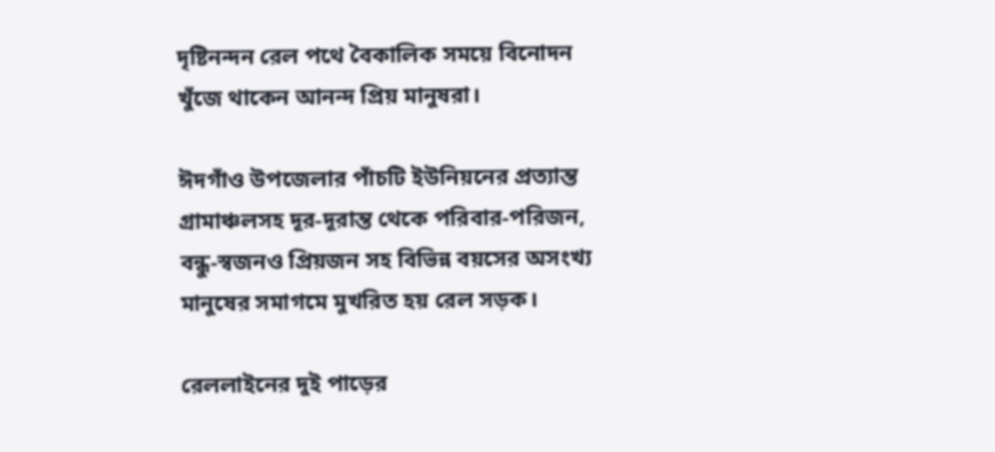দৃষ্টিনন্দন রেল পথে বৈকালিক সময়ে বিনোদন খুঁজে থাকেন আনন্দ প্রিয় মানুষরা।

ঈদগাঁও উপজেলার পাঁচটি ইউনিয়নের প্রত্যান্ত গ্রামাঞ্চলসহ দূর-দূরান্ত থেকে পরিবার-পরিজন, বন্ধু-স্বজনও প্রিয়জন সহ বিভিন্ন বয়সের অসংখ্য মানুষের সমাগমে মুখরিত হয় রেল সড়ক।

রেললাইনের দুই পাড়ের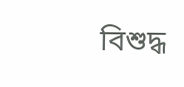বিশুদ্ধ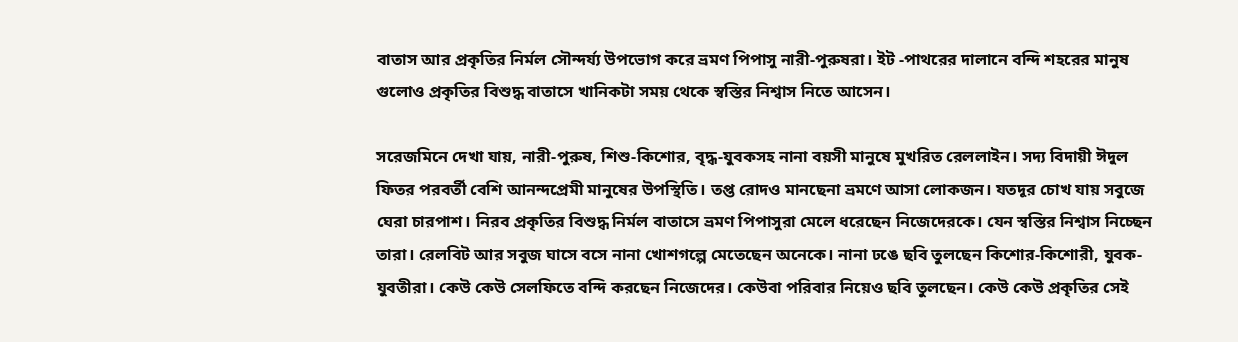বাতাস আর প্রকৃতির নির্মল সৌন্দর্য্য উপভোগ করে ভ্রমণ পিপাসু নারী-পুরুষরা। ইট -পাথরের দালানে বন্দি শহরের মানুষ গুলোও প্রকৃতির বিশুদ্ধ বাতাসে খানিকটা সময় থেকে স্বস্তির নিশ্বাস নিতে আসেন।

সরেজমিনে দেখা যায়, নারী-পুরুষ, শিশু-কিশোর, বৃদ্ধ-যুবকসহ নানা বয়সী মানুষে মুখরিত রেললাইন। সদ্য বিদায়ী ঈদুল ফিতর পরবর্তী বেশি আনন্দপ্রেমী মানুষের উপস্থিতি। তপ্ত রোদও মানছেনা ভ্রমণে আসা লোকজন। যতদূর চোখ যায় সবুজে ঘেরা চারপাশ। নিরব প্রকৃতির বিশুদ্ধ নির্মল বাতাসে ভ্রমণ পিপাসুরা মেলে ধরেছেন নিজেদেরকে। যেন স্বস্তির নিশ্বাস নিচ্ছেন তারা। রেলবিট আর সবুজ ঘাসে বসে নানা খোশগল্পে মেতেছেন অনেকে। নানা ঢঙে ছবি তুলছেন কিশোর-কিশোরী, যুবক-যুবতীরা। কেউ কেউ সেলফিতে বন্দি করছেন নিজেদের। কেউবা পরিবার নিয়েও ছবি তুলছেন। কেউ কেউ প্রকৃতির সেই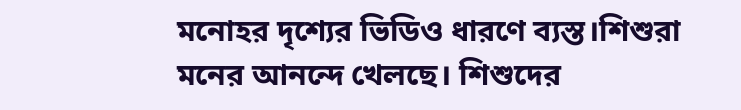মনোহর দৃশ্যের ভিডিও ধারণে ব্যস্ত।শিশুরা মনের আনন্দে খেলছে। শিশুদের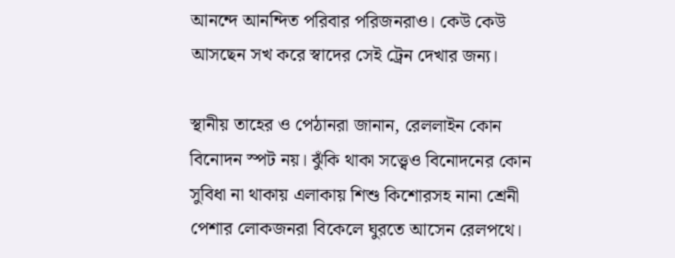আনন্দে আনন্দিত পরিবার পরিজনরাও। কেউ কেউ আসছেন সখ করে স্বাদের সেই ট্রেন দেখার জন্য।

স্থানীয় তাহের ও পেঠানরা জানান, রেললাইন কোন বিনোদন স্পট নয়। ঝুঁকি থাকা সত্ত্বেও বিনোদনের কোন সুবিধা না থাকায় এলাকায় শিশু কিশোরসহ নানা শ্রেনী পেশার লোকজনরা বিকেলে ঘুরতে আসেন রেলপথে।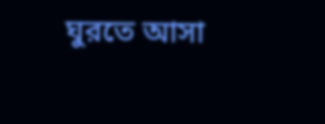ঘুরতে আসা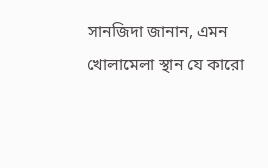সানজিদা জানান, এমন খোলামেলা স্থান যে কারো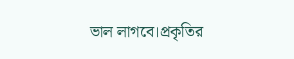ভাল লাগবে।প্রকৃতির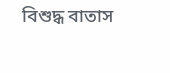বিশুদ্ধ বাতাস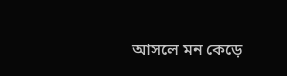আসলে মন কেড়ে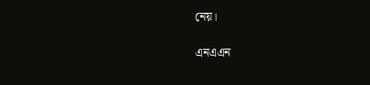নেয়।

এনএএন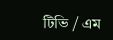টিভি / এম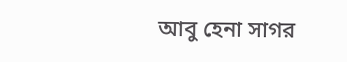আবু হেনা সাগর